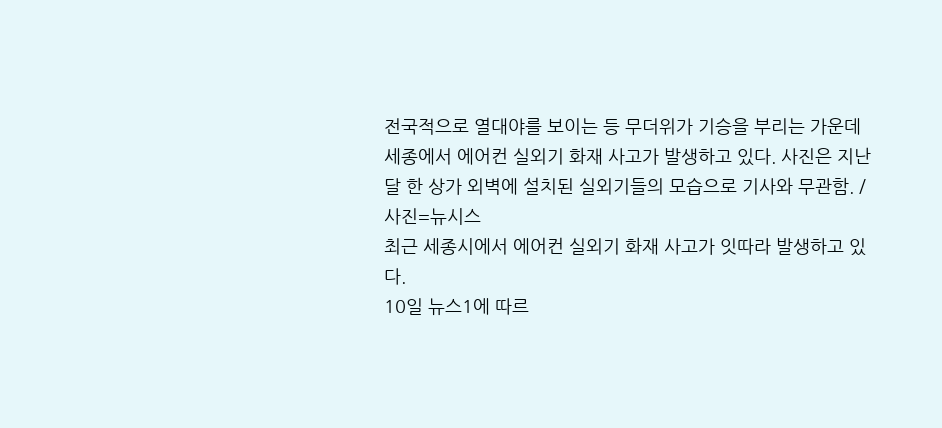전국적으로 열대야를 보이는 등 무더위가 기승을 부리는 가운데 세종에서 에어컨 실외기 화재 사고가 발생하고 있다. 사진은 지난달 한 상가 외벽에 설치된 실외기들의 모습으로 기사와 무관함. /사진=뉴시스
최근 세종시에서 에어컨 실외기 화재 사고가 잇따라 발생하고 있다.
10일 뉴스1에 따르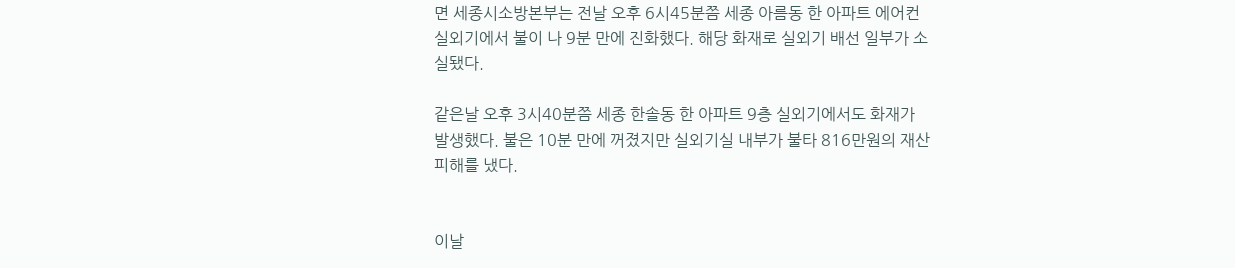면 세종시소방본부는 전날 오후 6시45분쯤 세종 아름동 한 아파트 에어컨 실외기에서 불이 나 9분 만에 진화했다. 해당 화재로 실외기 배선 일부가 소실됐다.

같은날 오후 3시40분쯤 세종 한솔동 한 아파트 9층 실외기에서도 화재가 발생했다. 불은 10분 만에 꺼졌지만 실외기실 내부가 불타 816만원의 재산 피해를 냈다.


이날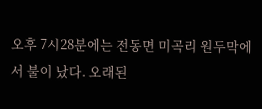오후 7시28분에는 전동면 미곡리 원두막에서 불이 났다. 오래된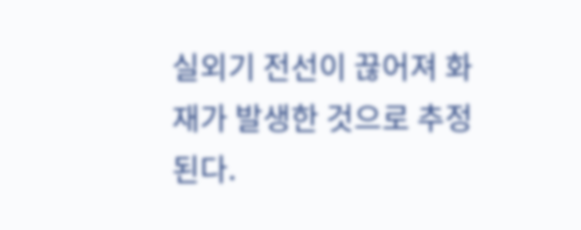실외기 전선이 끊어져 화재가 발생한 것으로 추정된다.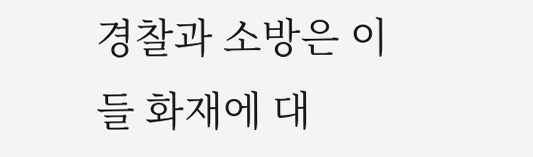경찰과 소방은 이들 화재에 대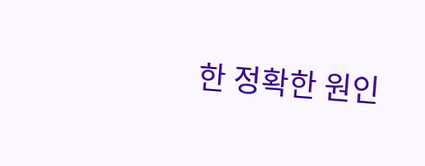한 정확한 원인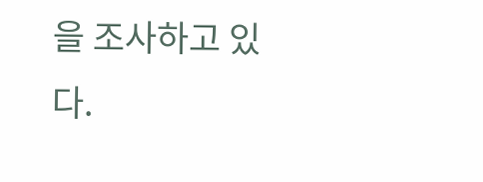을 조사하고 있다.